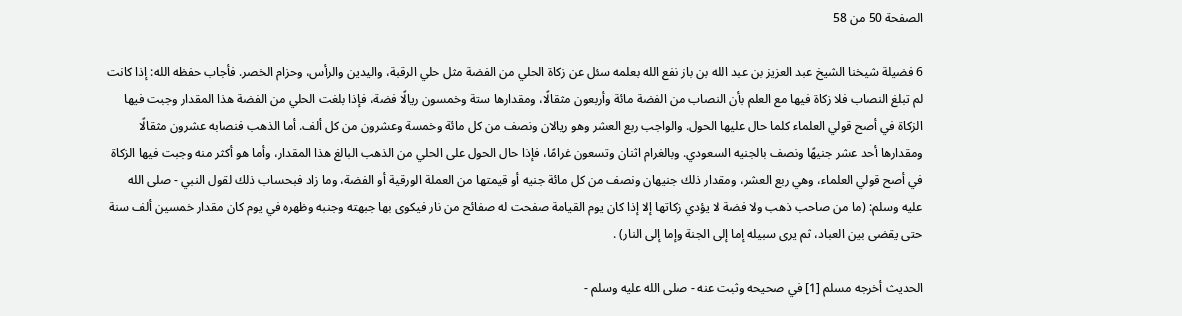الصفحة 50 من 58

6 فضيلة شيخنا الشيخ عبد العزيز بن عبد الله بن باز نفع الله بعلمه سئل عن زكاة الحلي من الفضة مثل حلي الرقبة، واليدين والرأس، وحزام الخصر. فأجاب حفظه الله: إذا كانت لم تبلغ النصاب فلا زكاة فيها مع العلم بأن النصاب من الفضة مائة وأربعون مثقالًا، ومقدارها ستة وخمسون ريالًا فضة، فإذا بلغت الحلي من الفضة هذا المقدار وجبت فيها الزكاة في أصح قولي العلماء كلما حال عليها الحول. والواجب ربع العشر وهو ريالان ونصف من كل مائة وخمسة وعشرون من كل ألف. أما الذهب فنصابه عشرون مثقالًا ومقدارها أحد عشر جنيهًا ونصف بالجنيه السعودي. وبالغرام اثنان وتسعون غرامًا، فإذا حال الحول على الحلي من الذهب البالغ هذا المقدار، وأما هو أكثر منه وجبت فيها الزكاة في أصح قولي العلماء، وهي ربع العشر، ومقدار ذلك جنيهان ونصف من كل مائة جنيه أو قيمتها من العملة الورقية أو الفضة، وما زاد فبحساب ذلك لقول النبي - صلى الله عليه وسلم: (ما من صاحب ذهب ولا فضة لا يؤدي زكاتها إلا إذا كان يوم القيامة صفحت له صفائح من نار فيكوى بها جبهته وجنبه وظهره في يوم كان مقدار خمسين ألف سنة حتى يقضى بين العباد، ثم يرى سبيله إما إلى الجنة وإما إلى النار) .

الحديث أخرجه مسلم [1] في صحيحه وثبت عنه - صلى الله عليه وسلم -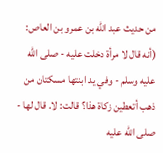من حديث عبد الله بن عمرو بن العاص: (أنه قال لا مرأة دخلت عليه - صلى الله عليه وسلم - وفي يد ابنتها مسكتان من ذهب أتعطين زكاة هذا؟ قالت: لا. قال لها - صلى الله عليه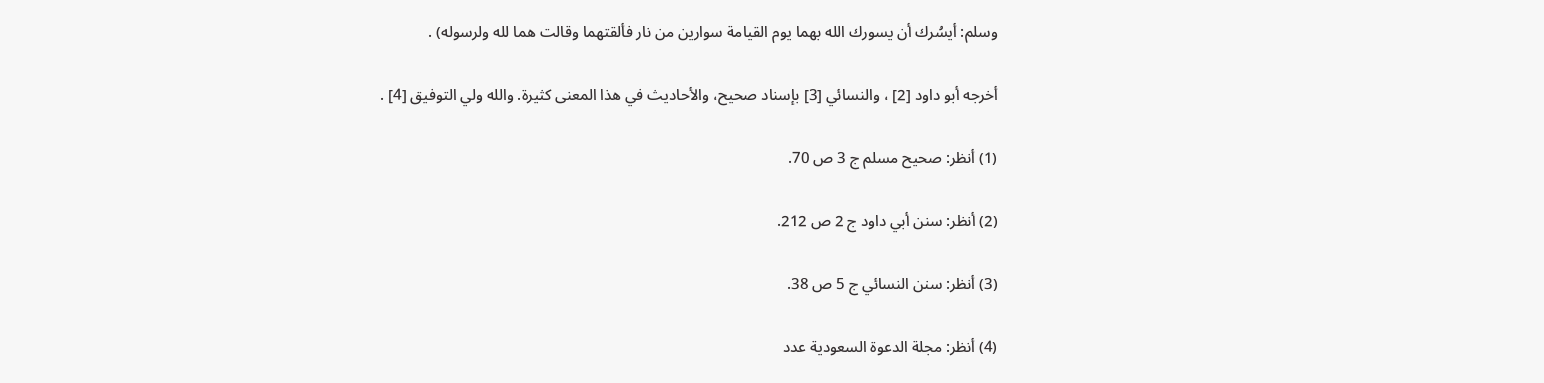وسلم: أيسُرك أن يسورك الله بهما يوم القيامة سوارين من نار فألقتهما وقالت هما لله ولرسوله) .

أخرجه أبو داود [2] ، والنسائي [3] بإسناد صحيح، والأحاديث في هذا المعنى كثيرة. والله ولي التوفيق [4] .

(1) أنظر: صحيح مسلم ج 3 ص 70.

(2) أنظر: سنن أبي داود ج 2 ص 212.

(3) أنظر: سنن النسائي ج 5 ص 38.

(4) أنظر: مجلة الدعوة السعودية عدد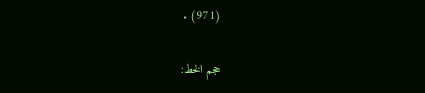(971) .

حجم الخط: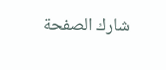شارك الصفحة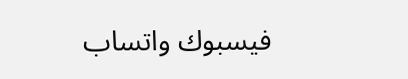فيسبوك واتساب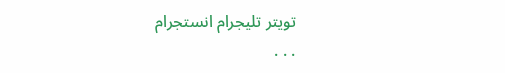تويتر تليجرام انستجرام
. . .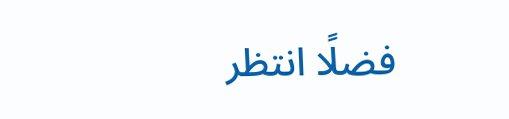فضلًا انتظر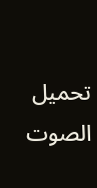تحميل الصوت